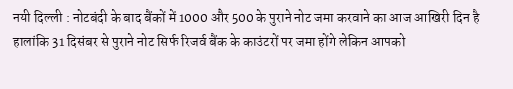नयी दिल्ली : नोटबंदी के बाद बैंकों में 1000 और 500 के पुराने नोट जमा करवाने का आज आखिरी दिन है हालांकि 31 दिसंबर से पुराने नोट सिर्फ रिजर्व बैंक के काउंटरों पर जमा होंगे लेकिन आपको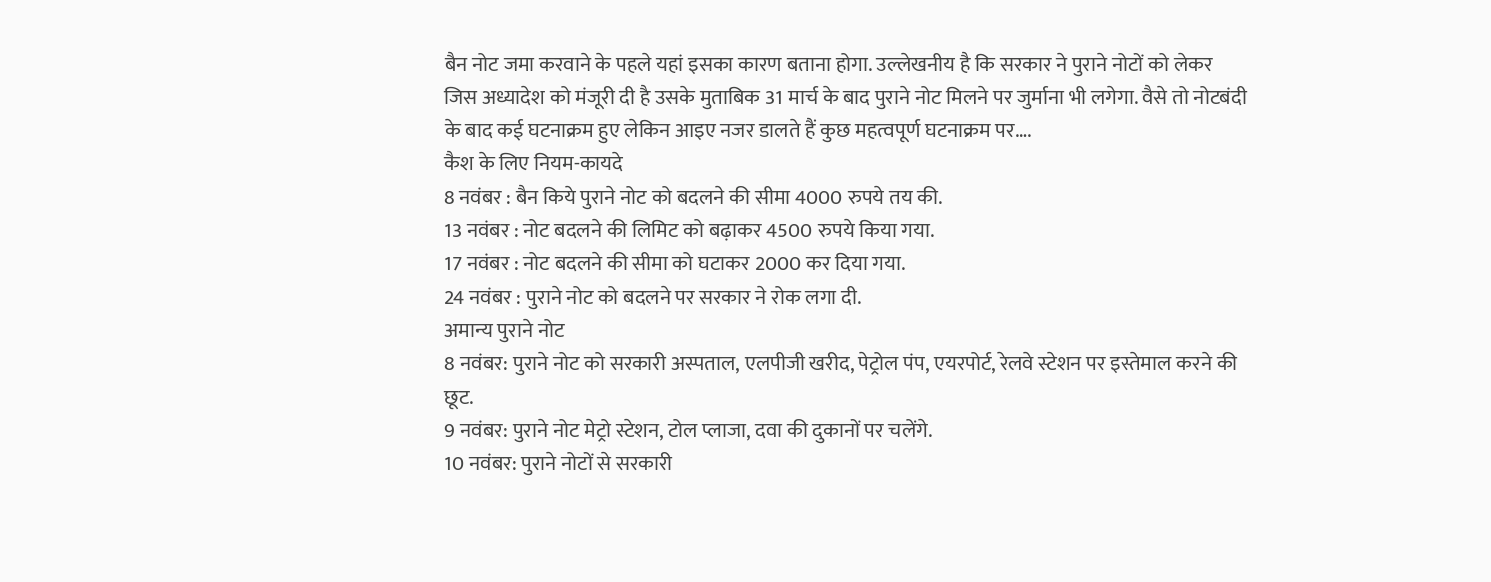बैन नोट जमा करवाने के पहले यहां इसका कारण बताना होगा. उल्लेखनीय है कि सरकार ने पुराने नोटों को लेकर जिस अध्यादेश को मंजूरी दी है उसके मुताबिक 31 मार्च के बाद पुराने नोट मिलने पर जुर्माना भी लगेगा. वैसे तो नोटबंदी के बाद कई घटनाक्रम हुए लेकिन आइए नजर डालते हैं कुछ महत्वपूर्ण घटनाक्रम पर….
कैश के लिए नियम-कायदे
8 नवंबर : बैन किये पुराने नोट को बदलने की सीमा 4000 रुपये तय की.
13 नवंबर : नोट बदलने की लिमिट को बढ़ाकर 4500 रुपये किया गया.
17 नवंबर : नोट बदलने की सीमा को घटाकर 2000 कर दिया गया.
24 नवंबर : पुराने नोट को बदलने पर सरकार ने रोक लगा दी.
अमान्य पुराने नोट
8 नवंबर: पुराने नोट को सरकारी अस्पताल, एलपीजी खरीद, पेट्रोल पंप, एयरपोर्ट, रेलवे स्टेशन पर इस्तेमाल करने की छूट.
9 नवंबर: पुराने नोट मेट्रो स्टेशन, टोल प्लाजा, दवा की दुकानों पर चलेंगे.
10 नवंबर: पुराने नोटों से सरकारी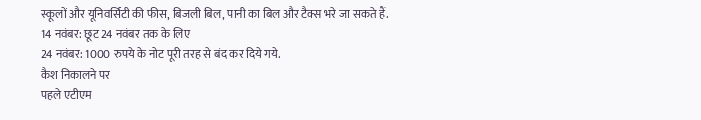स्कूलों और यूनिवर्सिटी की फीस, बिजली बिल, पानी का बिल और टैक्स भरे जा सकते हैं.
14 नवंबर: छूट 24 नवंबर तक के लिए
24 नवंबर: 1000 रुपये के नोट पूरी तरह से बंद कर दिये गये.
कैश निकालने पर
पहले एटीएम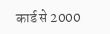कार्ड से 2000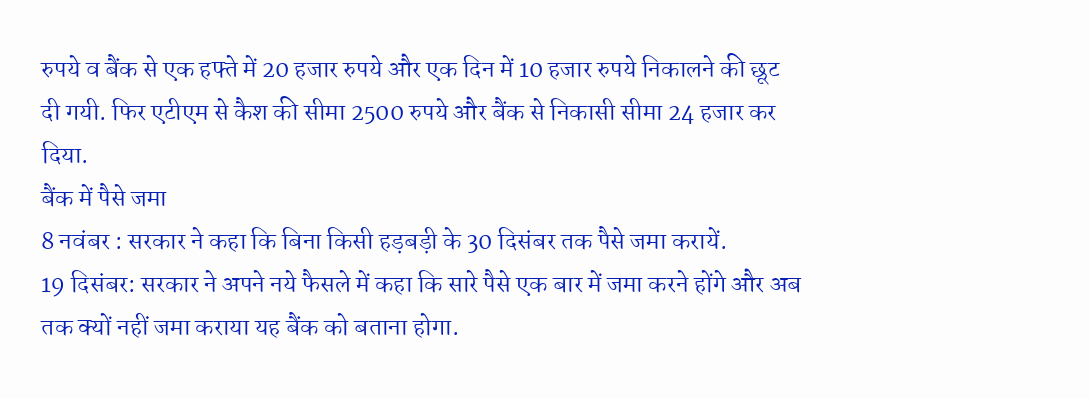रुपये व बैंक से एक हफ्ते में 20 हजार रुपये और एक दिन में 10 हजार रुपये निकालने की छूट दी गयी. फिर एटीएम से कैश की सीमा 2500 रुपये और बैंक से निकासी सीमा 24 हजार कर दिया.
बैंक में पैसे जमा
8 नवंबर : सरकार ने कहा कि बिना किसी हड़बड़ी के 30 दिसंबर तक पैसे जमा करायें.
19 दिसंबर: सरकार ने अपने नये फैसले में कहा कि सारे पैसे एक बार में जमा करने होंगे और अब तक क्यों नहीं जमा कराया यह बैंक को बताना होगा.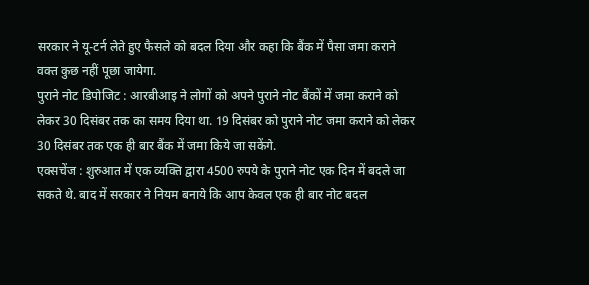सरकार ने यू-टर्न लेते हुए फैसले को बदल दिया और कहा कि बैंक में पैसा जमा कराने वक्त कुछ नहीं पूछा जायेगा.
पुराने नोट डिपोजिट : आरबीआइ ने लोगों को अपने पुराने नोट बैंकों में जमा कराने को लेकर 30 दिसंबर तक का समय दिया था. 19 दिसंबर को पुराने नोट जमा कराने को लेकर 30 दिसंबर तक एक ही बार बैंक में जमा किये जा सकेंगे.
एक्सचेंज : शुरुआत में एक व्यक्ति द्वारा 4500 रुपये के पुराने नोट एक दिन में बदले जा सकते थे. बाद में सरकार ने नियम बनाये कि आप केवल एक ही बार नोट बदल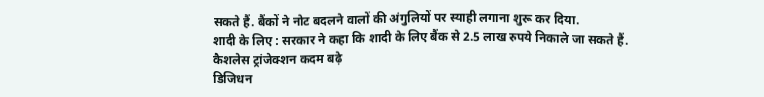सकते हैं. बैंकों ने नोट बदलने वालों की अंगुलियों पर स्याही लगाना शुरू कर दिया.
शादी के लिए : सरकार ने कहा कि शादी के लिए बैंक से 2.5 लाख रुपये निकाले जा सकते हैं.
कैशलेस ट्रांजेक्शन कदम बढ़े
डिजिधन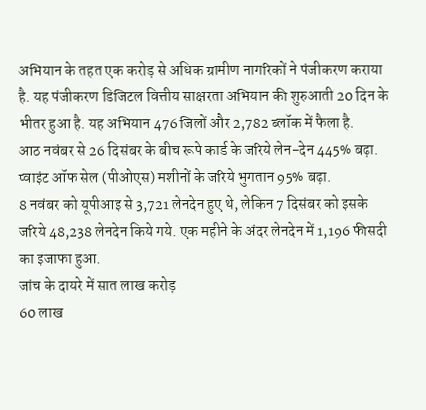अभियान के तहत एक करोड़ से अधिक ग्रामीण नागरिकों ने पंजीकरण कराया है. यह पंजीकरण डिजिटल वित्तीय साक्षरता अभियान की शुरुआती 20 दिन के भीतर हुआ है. यह अभियान 476 जिलों और 2,782 ब्लॉक में फैला है.
आठ नवंबर से 26 दिसंबर के बीच रूपे कार्ड के जरिये लेन-देन 445% बढ़ा. प्वाइंट ऑफ सेल (पीओएस) मशीनों के जरिये भुगतान 95% बढ़ा.
8 नवंबर को यूपीआइ से 3,721 लेनदेन हुए थे, लेकिन 7 दिसंबर को इसके जरिये 48,238 लेनदेन किये गये. एक महीने के अंदर लेनदेन में 1,196 फीसदी का इजाफा हुआ.
जांच के दायरे में सात लाख करोड़
60 लाख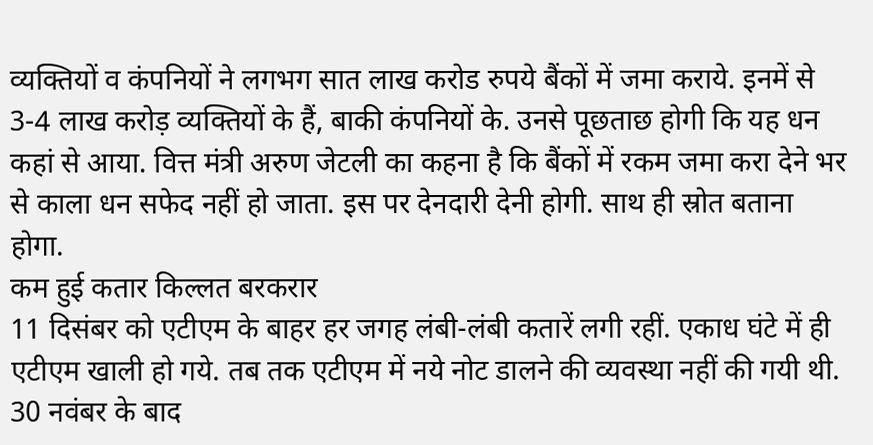व्यक्तियों व कंपनियों ने लगभग सात लाख करोड रुपये बैंकों में जमा कराये. इनमें से 3-4 लाख करोड़ व्यक्तियों के हैं, बाकी कंपनियों के. उनसे पूछताछ होगी कि यह धन कहां से आया. वित्त मंत्री अरुण जेटली का कहना है कि बैंकों में रकम जमा करा देने भर से काला धन सफेद नहीं हो जाता. इस पर देनदारी देनी होगी. साथ ही स्रोत बताना होगा.
कम हुई कतार किल्लत बरकरार
11 दिसंबर को एटीएम के बाहर हर जगह लंबी-लंबी कतारें लगी रहीं. एकाध घंटे में ही एटीएम खाली हो गये. तब तक एटीएम में नये नोट डालने की व्यवस्था नहीं की गयी थी.
30 नवंबर के बाद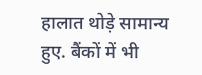हालात थोड़े सामान्य हुए. बैंकों में भी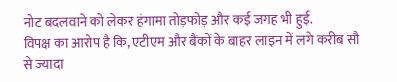नोट बदलवाने को लेकर हंगामा तोड़फोड़ और कई जगह भी हुई.
विपक्ष का आरोप है कि, एटीएम और बैंकों के बाहर लाइन में लगे करीब सौ से ज्यादा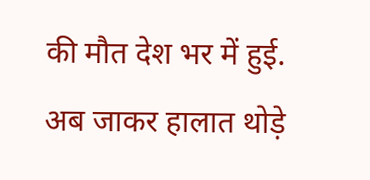की मौत देश भर में हुई.
अब जाकर हालात थोड़े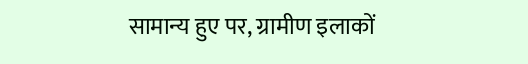सामान्य हुए पर, ग्रामीण इलाकों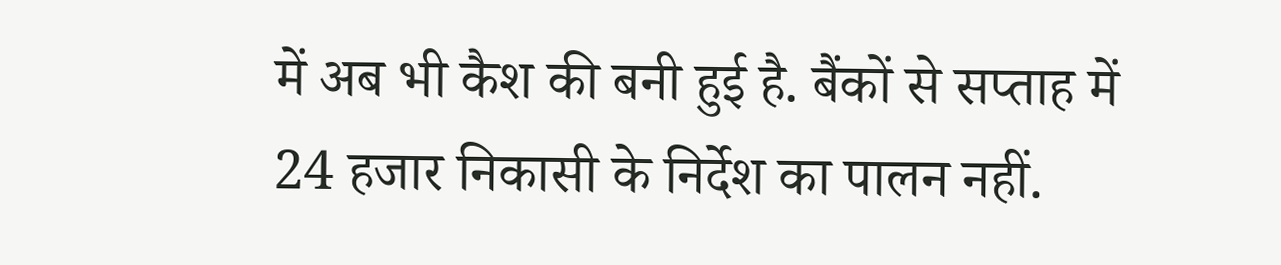में अब भी कैश की बनी हुई है. बैंकों से सप्ताह में 24 हजार निकासी के निर्देश का पालन नहीं.